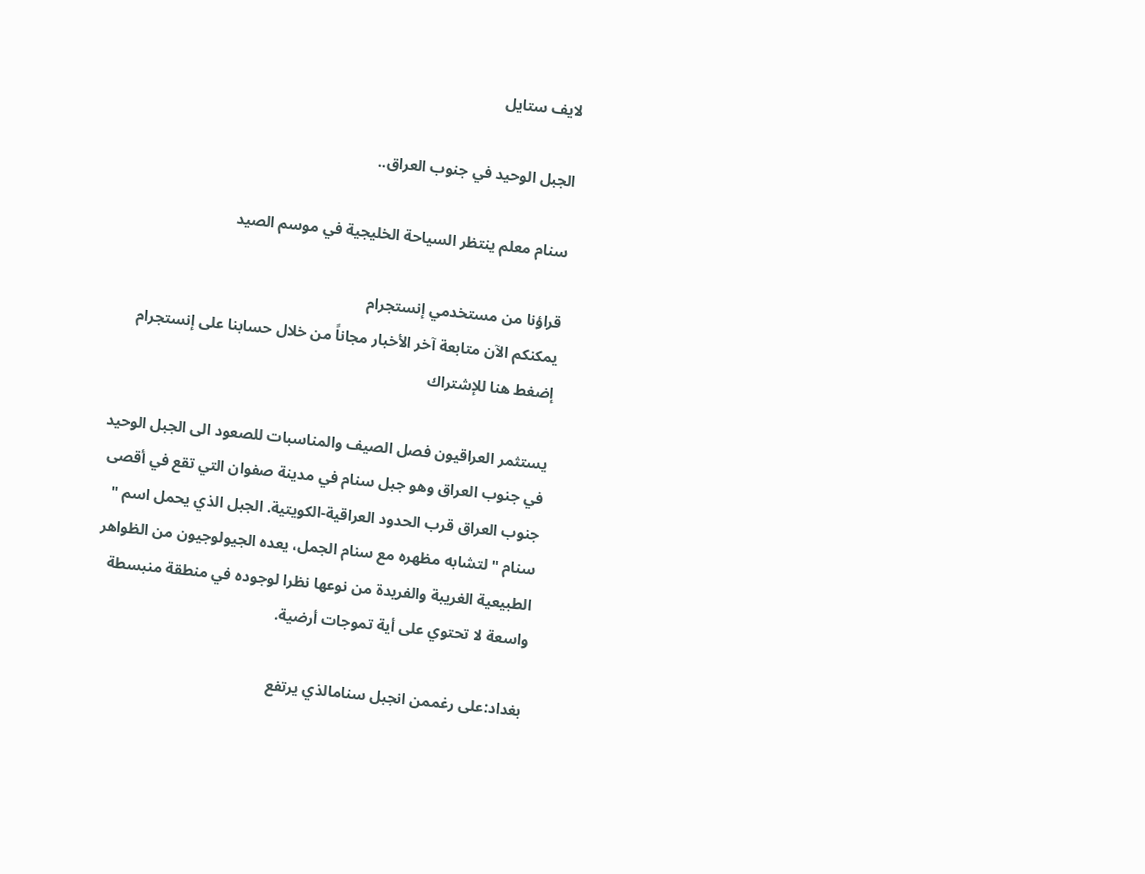لايف ستايل

الجبل الوحيد في جنوب العراق..

سنام معلم ينتظر السياحة الخليجية في موسم الصيد

قراؤنا من مستخدمي إنستجرام
يمكنكم الآن متابعة آخر الأخبار مجاناً من خلال حسابنا على إنستجرام
إضغط هنا للإشتراك

يستثمر العراقيون فصل الصيف والمناسبات للصعود الى الجبل الوحيد في جنوب العراق وهو جبل سنام في مدينة صفوان التي تقع في أقصى جنوب العراق قرب الحدود العراقية-الكويتية. الجبل الذي يحمل اسم " سنام " لتشابه مظهره مع سنام الجمل، يعده الجيولوجيون من الظواهر الطبيعية الغريبة والفريدة من نوعها نظرا لوجوده في منطقة منبسطة واسعة لا تحتوي على أية تموجات أرضية.

بغداد:على رغممن انجبل سنامالذي يرتفع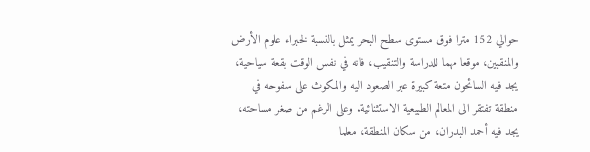حوالي 152 مترا فوق مستوى سطح البحر يمثل بالنسبة لخبراء علوم الأرض والمنقبين، موقعا مهما للدراسة والتنقيب، فانه في نفس الوقت بقعة سياحية، يجد فيه السائحون متعة كبيرة عبر الصعود اليه والمكوث على سفوحه في منطقة تفتقر الى المعالم الطبيعية الاستثنائية. وعلى الرغم من صغر مساحته، يجد فيه أحمد البدران، من سكان المنطقة، معلما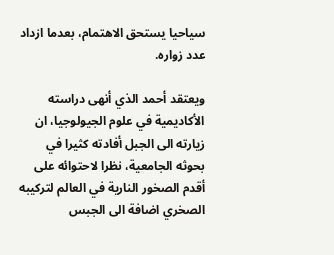سياحيا يستحق الاهتمام، بعدما ازداد عدد زواره.

ويعتقد أحمد الذي أنهى دراسته الأكاديمية في علوم الجيولوجيا، ان زيارته الى الجبل أفادته كثيرا في بحوثه الجامعية، نظرا لاحتوائه على أقدم الصخور النارية في العالم لتركيبه الصخري اضافة الى الجبس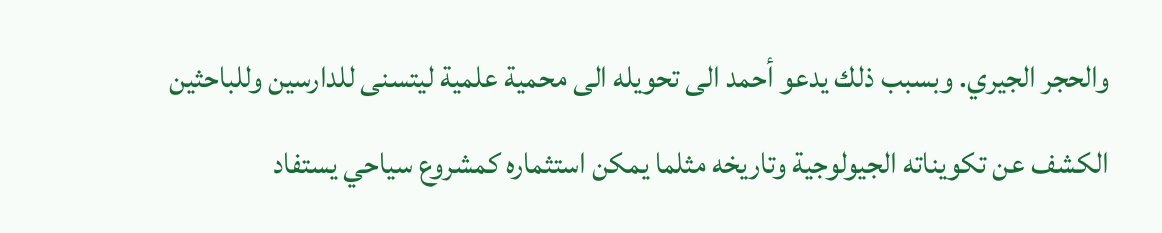والحجر الجيري. وبسبب ذلك يدعو أحمد الى تحويله الى محمية علمية ليتسنى للدارسين وللباحثين الكشف عن تكويناته الجيولوجية وتاريخه مثلما يمكن استثماره كمشروع سياحي يستفاد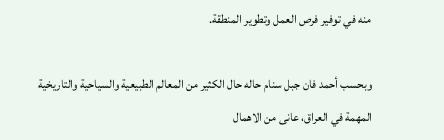منه في توفير فرص العمل وتطوير المنطقة.

وبحسب أحمد فان جبل سنام حاله حال الكثير من المعالم الطبيعية والسياحية والتاريخية المهمة في العراق، عانى من الاهمال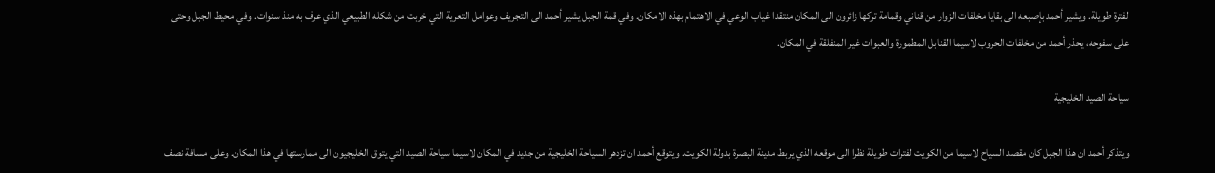لفترة طويلة. ويشير أحمد بإصبعه الى بقايا مخلفات الزوار من قناني وقمامة تركها زائرون الى المكان منتقدا غياب الوعي في الاهتمام بهذه الامكان. وفي قمة الجبل يشير أحمد الى التجريف وعوامل التعرية التي خربت من شكله الطبيعي الذي عرف به منذ سنوات. وفي محيط الجبل وحتى على سفوحه، يحذر أحمد من مخلفات الحروب لاسيما القنابل المطمورة والعبوات غير المنفلقة في المكان.

سياحة الصيد الخليجية

ويتذكر أحمد ان هذا الجبل كان مقصد السياح لاسيما من الكويت لفترات طويلة نظرا الى موقعه الذي يربط مدينة البصرة بدولة الكويت. ويتوقع أحمد ان تزدهر السياحة الخليجية من جديد في المكان لاسيما سياحة الصيد التي يتوق الخليجيون الى ممارستها في هذا المكان. وعلى مسافة نصف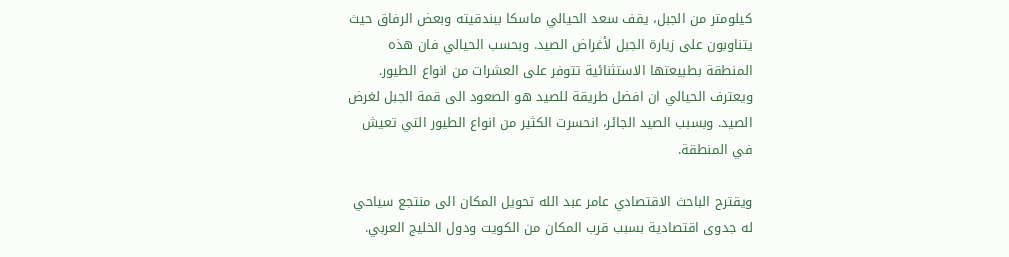كيلومتر من الجبل، يقف سعد الحيالي ماسكا ببندقيته وبعض الرفاق حيث يتناوبون على زيارة الجبل لأغراض الصيد. وبحسب الحيالي فان هذه المنطقة بطبيعتها الاستثنائية تتوفر على العشرات من انواع الطيور. ويعترف الحيالي ان افضل طريقة للصيد هو الصعود الى قمة الجبل لغرض الصيد. وبسبب الصيد الجائر، انحسرت الكثير من انواع الطيور التي تعيش في المنطقة.

ويقترح الباحث الاقتصادي عامر عبد الله تحويل المكان الى منتجع سياحي له جدوى اقتصادية بسبب قرب المكان من الكويت ودول الخليج العربي.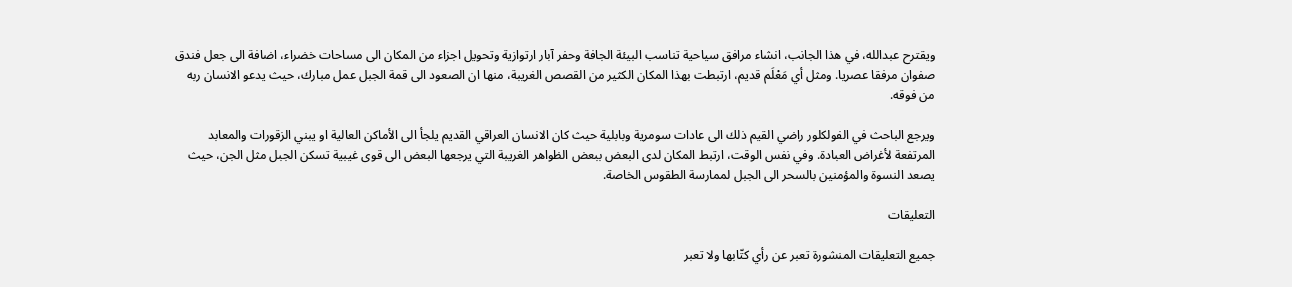ويقترح عبدالله، في هذا الجانب، انشاء مرافق سياحية تناسب البيئة الجافة وحفر آبار ارتوازية وتحويل اجزاء من المكان الى مساحات خضراء، اضافة الى جعل فندق صفوان مرفقا عصريا. ومثل أي مَعْلَم قديم، ارتبطت بهذا المكان الكثير من القصص الغريبة، منها ان الصعود الى قمة الجبل عمل مبارك، حيث يدعو الانسان ربه من فوقه.

ويرجع الباحث في الفولكلور راضي القيم ذلك الى عادات سومرية وبابلية حيث كان الانسان العراقي القديم يلجأ الى الأماكن العالية او يبني الزقورات والمعابد المرتفعة لأغراض العبادة. وفي نفس الوقت، ارتبط المكان لدى البعض ببعض الظواهر الغريبة التي يرجعها البعض الى قوى غيبية تسكن الجبل مثل الجن، حيث يصعد النسوة والمؤمنين بالسحر الى الجبل لممارسة الطقوس الخاصة.

التعليقات

جميع التعليقات المنشورة تعبر عن رأي كتّابها ولا تعبر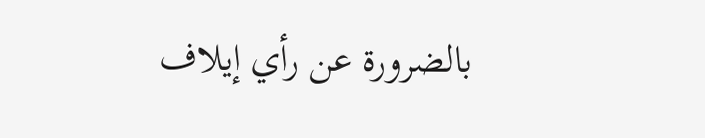بالضرورة عن رأي إيلاف